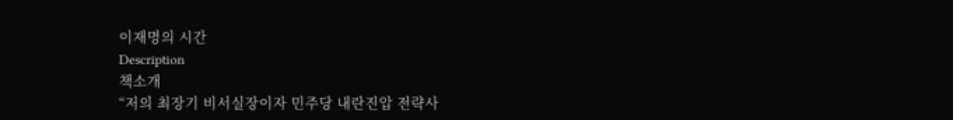이재명의 시간
Description
책소개
“저의 최장기 비서실장이자 민주당 내란진압 전략사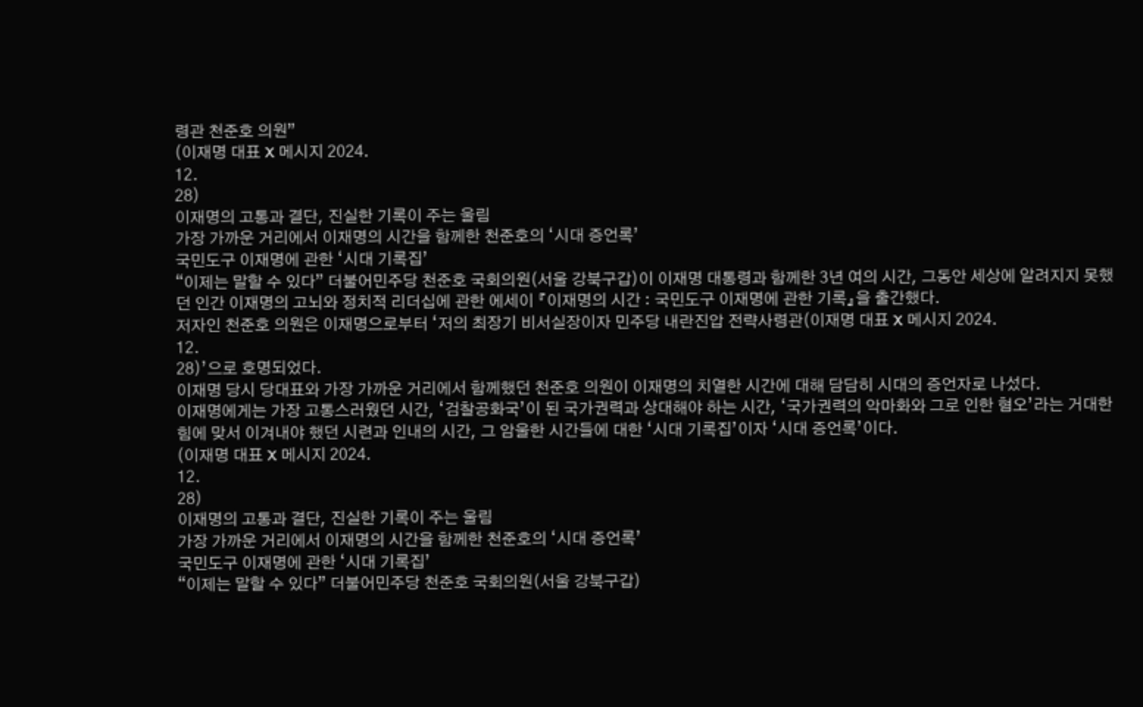령관 천준호 의원”
(이재명 대표 X 메시지 2024.
12.
28)
이재명의 고통과 결단, 진실한 기록이 주는 울림
가장 가까운 거리에서 이재명의 시간을 함께한 천준호의 ‘시대 증언록’
국민도구 이재명에 관한 ‘시대 기록집’
“이제는 말할 수 있다” 더불어민주당 천준호 국회의원(서울 강북구갑)이 이재명 대통령과 함께한 3년 여의 시간, 그동안 세상에 알려지지 못했던 인간 이재명의 고뇌와 정치적 리더십에 관한 에세이 『이재명의 시간 : 국민도구 이재명에 관한 기록』을 출간했다.
저자인 천준호 의원은 이재명으로부터 ‘저의 최장기 비서실장이자 민주당 내란진압 전략사령관(이재명 대표 X 메시지 2024.
12.
28)’으로 호명되었다.
이재명 당시 당대표와 가장 가까운 거리에서 함께했던 천준호 의원이 이재명의 치열한 시간에 대해 담담히 시대의 증언자로 나섰다.
이재명에게는 가장 고통스러웠던 시간, ‘검찰공화국’이 된 국가권력과 상대해야 하는 시간, ‘국가권력의 악마화와 그로 인한 혐오’라는 거대한 힘에 맞서 이겨내야 했던 시련과 인내의 시간, 그 암울한 시간들에 대한 ‘시대 기록집’이자 ‘시대 증언록’이다.
(이재명 대표 X 메시지 2024.
12.
28)
이재명의 고통과 결단, 진실한 기록이 주는 울림
가장 가까운 거리에서 이재명의 시간을 함께한 천준호의 ‘시대 증언록’
국민도구 이재명에 관한 ‘시대 기록집’
“이제는 말할 수 있다” 더불어민주당 천준호 국회의원(서울 강북구갑)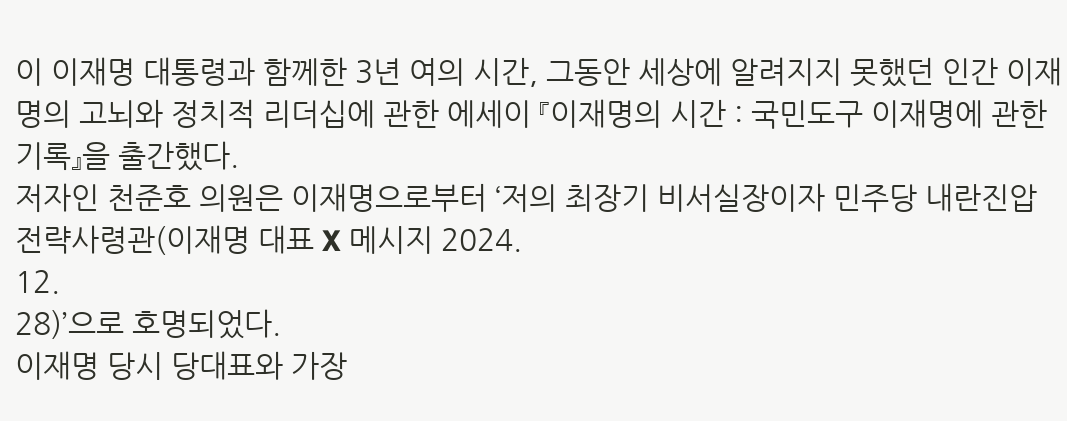이 이재명 대통령과 함께한 3년 여의 시간, 그동안 세상에 알려지지 못했던 인간 이재명의 고뇌와 정치적 리더십에 관한 에세이 『이재명의 시간 : 국민도구 이재명에 관한 기록』을 출간했다.
저자인 천준호 의원은 이재명으로부터 ‘저의 최장기 비서실장이자 민주당 내란진압 전략사령관(이재명 대표 X 메시지 2024.
12.
28)’으로 호명되었다.
이재명 당시 당대표와 가장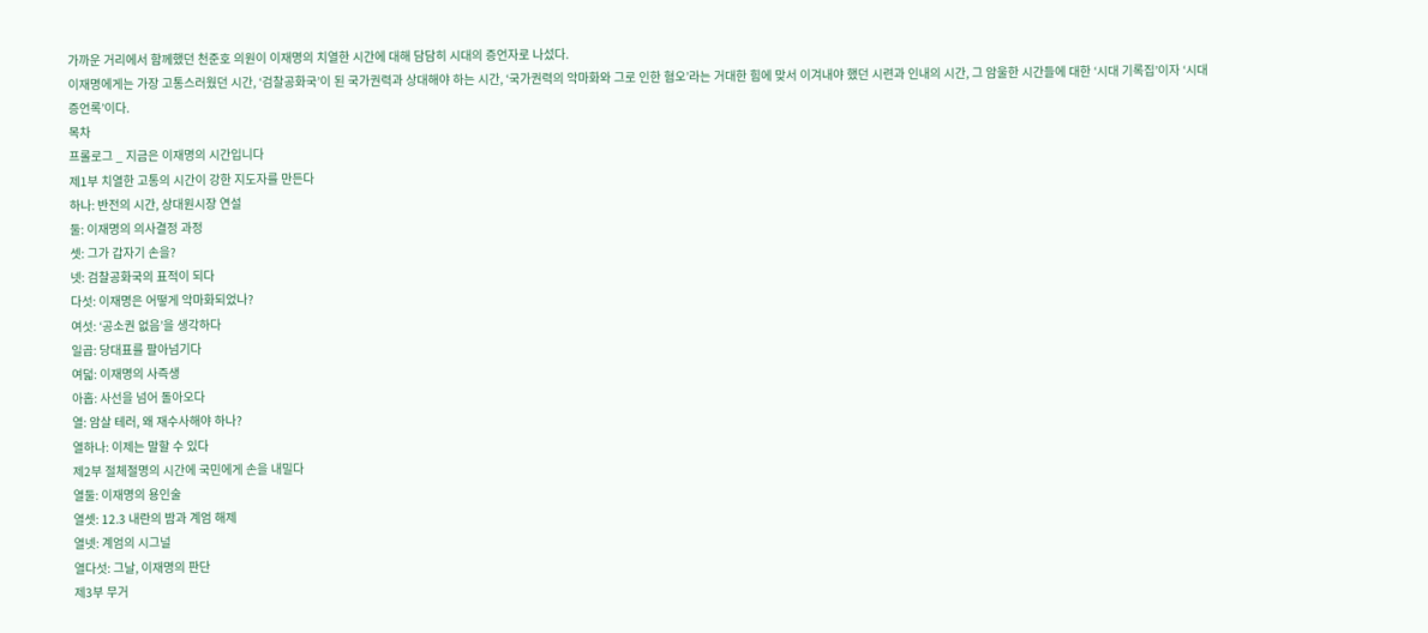가까운 거리에서 함께했던 천준호 의원이 이재명의 치열한 시간에 대해 담담히 시대의 증언자로 나섰다.
이재명에게는 가장 고통스러웠던 시간, ‘검찰공화국’이 된 국가권력과 상대해야 하는 시간, ‘국가권력의 악마화와 그로 인한 혐오’라는 거대한 힘에 맞서 이겨내야 했던 시련과 인내의 시간, 그 암울한 시간들에 대한 ‘시대 기록집’이자 ‘시대 증언록’이다.
목차
프롤로그 _ 지금은 이재명의 시간입니다
제1부 치열한 고통의 시간이 강한 지도자를 만든다
하나: 반전의 시간, 상대원시장 연설
둘: 이재명의 의사결정 과정
셋: 그가 갑자기 손을?
넷: 검찰공화국의 표적이 되다
다섯: 이재명은 어떻게 악마화되었나?
여섯: ‘공소권 없음’을 생각하다
일곱: 당대표를 팔아넘기다
여덟: 이재명의 사즉생
아홉: 사선을 넘어 돌아오다
열: 암살 테러, 왜 재수사해야 하나?
열하나: 이제는 말할 수 있다
제2부 절체절명의 시간에 국민에게 손을 내밀다
열둘: 이재명의 용인술
열셋: 12.3 내란의 밤과 계엄 해제
열넷: 계엄의 시그널
열다섯: 그날, 이재명의 판단
제3부 무거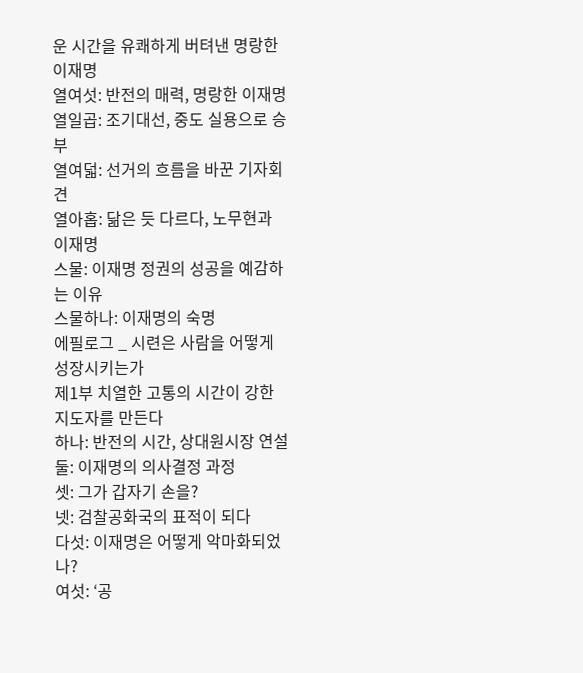운 시간을 유쾌하게 버텨낸 명랑한 이재명
열여섯: 반전의 매력, 명랑한 이재명
열일곱: 조기대선, 중도 실용으로 승부
열여덟: 선거의 흐름을 바꾼 기자회견
열아홉: 닮은 듯 다르다, 노무현과 이재명
스물: 이재명 정권의 성공을 예감하는 이유
스물하나: 이재명의 숙명
에필로그 _ 시련은 사람을 어떻게 성장시키는가
제1부 치열한 고통의 시간이 강한 지도자를 만든다
하나: 반전의 시간, 상대원시장 연설
둘: 이재명의 의사결정 과정
셋: 그가 갑자기 손을?
넷: 검찰공화국의 표적이 되다
다섯: 이재명은 어떻게 악마화되었나?
여섯: ‘공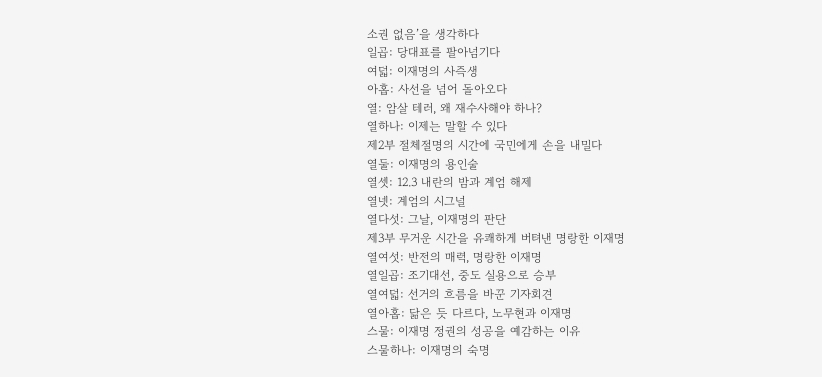소권 없음’을 생각하다
일곱: 당대표를 팔아넘기다
여덟: 이재명의 사즉생
아홉: 사선을 넘어 돌아오다
열: 암살 테러, 왜 재수사해야 하나?
열하나: 이제는 말할 수 있다
제2부 절체절명의 시간에 국민에게 손을 내밀다
열둘: 이재명의 용인술
열셋: 12.3 내란의 밤과 계엄 해제
열넷: 계엄의 시그널
열다섯: 그날, 이재명의 판단
제3부 무거운 시간을 유쾌하게 버텨낸 명랑한 이재명
열여섯: 반전의 매력, 명랑한 이재명
열일곱: 조기대선, 중도 실용으로 승부
열여덟: 선거의 흐름을 바꾼 기자회견
열아홉: 닮은 듯 다르다, 노무현과 이재명
스물: 이재명 정권의 성공을 예감하는 이유
스물하나: 이재명의 숙명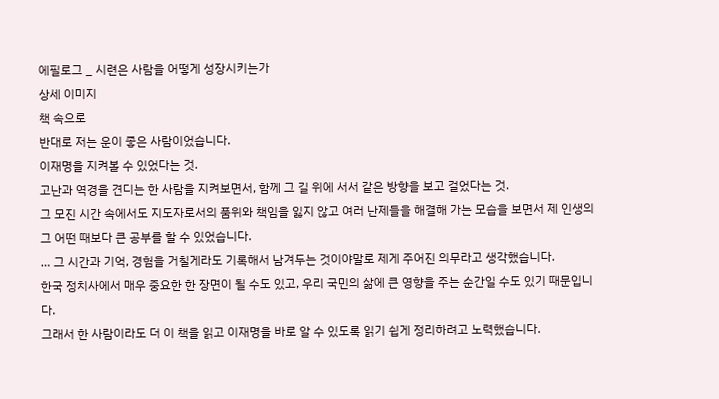에필로그 _ 시련은 사람을 어떻게 성장시키는가
상세 이미지
책 속으로
반대로 저는 운이 좋은 사람이었습니다.
이재명을 지켜볼 수 있었다는 것.
고난과 역경을 견디는 한 사람을 지켜보면서, 함께 그 길 위에 서서 같은 방향을 보고 걸었다는 것.
그 모진 시간 속에서도 지도자로서의 품위와 책임을 잃지 않고 여러 난제들을 해결해 가는 모습을 보면서 제 인생의 그 어떤 때보다 큰 공부를 할 수 있었습니다.
… 그 시간과 기억, 경험을 거칠게라도 기록해서 남겨두는 것이야말로 제게 주어진 의무라고 생각했습니다.
한국 정치사에서 매우 중요한 한 장면이 될 수도 있고, 우리 국민의 삶에 큰 영향을 주는 순간일 수도 있기 때문입니다.
그래서 한 사람이라도 더 이 책을 읽고 이재명을 바로 알 수 있도록 읽기 쉽게 정리하려고 노력했습니다.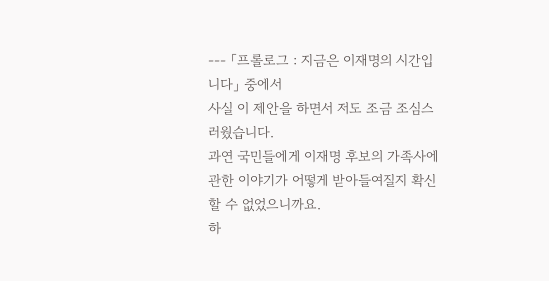--- 「프롤로그 : 지금은 이재명의 시간입니다」 중에서
사실 이 제안을 하면서 저도 조금 조심스러웠습니다.
과연 국민들에게 이재명 후보의 가족사에 관한 이야기가 어떻게 받아들여질지 확신할 수 없었으니까요.
하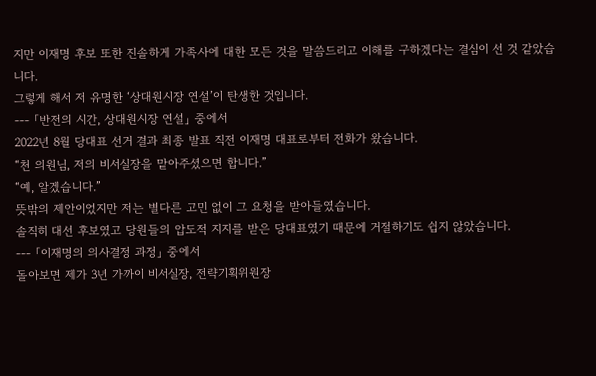지만 이재명 후보 또한 진솔하게 가족사에 대한 모든 것을 말씀드리고 이해를 구하겠다는 결심이 선 것 같았습니다.
그렇게 해서 저 유명한 ‘상대원시장 연설’이 탄생한 것입니다.
--- 「반전의 시간, 상대원시장 연설」 중에서
2022년 8월 당대표 선거 결과 최종 발표 직전 이재명 대표로부터 전화가 왔습니다.
“천 의원님, 저의 비서실장을 맡아주셨으면 합니다.”
“예, 알겠습니다.”
뜻밖의 제안이었지만 저는 별다른 고민 없이 그 요청을 받아들였습니다.
솔직히 대선 후보였고 당원들의 압도적 지지를 받은 당대표였기 때문에 거절하기도 쉽지 않았습니다.
--- 「이재명의 의사결정 과정」 중에서
돌아보면 제가 3년 가까이 비서실장, 전략기획위원장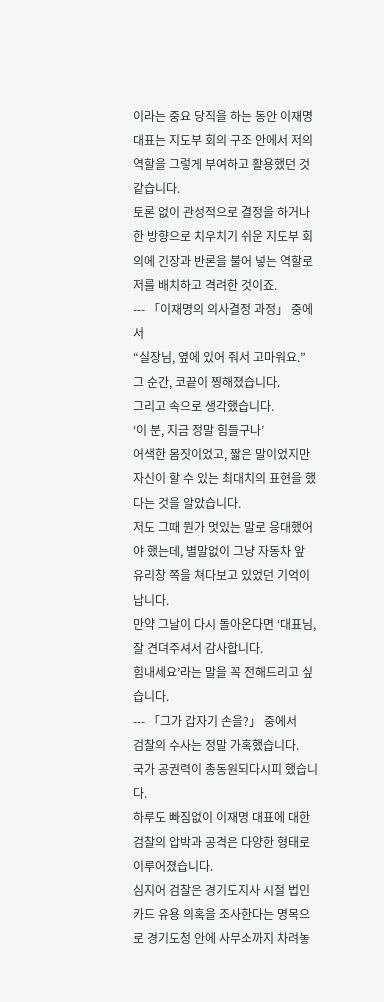이라는 중요 당직을 하는 동안 이재명 대표는 지도부 회의 구조 안에서 저의 역할을 그렇게 부여하고 활용했던 것 같습니다.
토론 없이 관성적으로 결정을 하거나 한 방향으로 치우치기 쉬운 지도부 회의에 긴장과 반론을 불어 넣는 역할로 저를 배치하고 격려한 것이죠.
--- 「이재명의 의사결정 과정」 중에서
“실장님, 옆에 있어 줘서 고마워요.”
그 순간, 코끝이 찡해졌습니다.
그리고 속으로 생각했습니다.
‘이 분, 지금 정말 힘들구나’
어색한 몸짓이었고, 짧은 말이었지만 자신이 할 수 있는 최대치의 표현을 했다는 것을 알았습니다.
저도 그때 뭔가 멋있는 말로 응대했어야 했는데, 별말없이 그냥 자동차 앞 유리창 쪽을 쳐다보고 있었던 기억이 납니다.
만약 그날이 다시 돌아온다면 ‘대표님, 잘 견뎌주셔서 감사합니다.
힘내세요’라는 말을 꼭 전해드리고 싶습니다.
--- 「그가 갑자기 손을?」 중에서
검찰의 수사는 정말 가혹했습니다.
국가 공권력이 총동원되다시피 했습니다.
하루도 빠짐없이 이재명 대표에 대한 검찰의 압박과 공격은 다양한 형태로 이루어졌습니다.
심지어 검찰은 경기도지사 시절 법인카드 유용 의혹을 조사한다는 명목으로 경기도청 안에 사무소까지 차려놓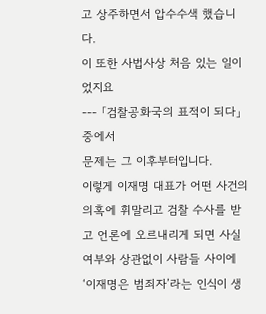고 상주하면서 압수수색 했습니다.
이 또한 사법사상 처음 있는 일이었지요
--- 「검찰공화국의 표적이 되다」 중에서
문제는 그 이후부터입니다.
이렇게 이재명 대표가 어떤 사건의 의혹에 휘말리고 검찰 수사를 받고 언론에 오르내리게 되면 사실 여부와 상관없이 사람들 사이에 ‘이재명은 범죄자’라는 인식이 생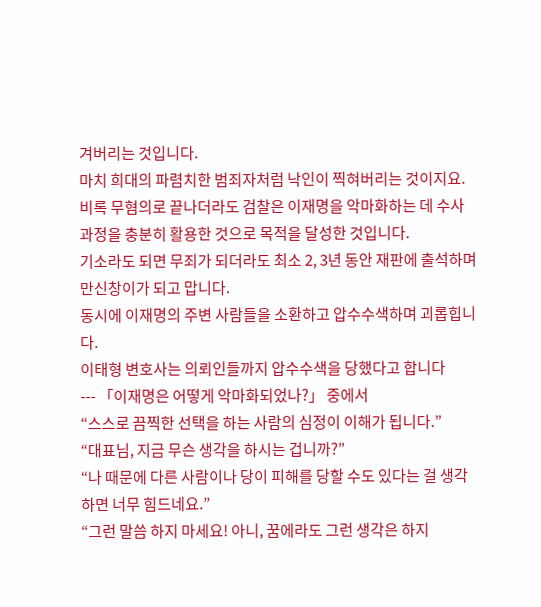겨버리는 것입니다.
마치 희대의 파렴치한 범죄자처럼 낙인이 찍혀버리는 것이지요.
비록 무혐의로 끝나더라도 검찰은 이재명을 악마화하는 데 수사 과정을 충분히 활용한 것으로 목적을 달성한 것입니다.
기소라도 되면 무죄가 되더라도 최소 2, 3년 동안 재판에 출석하며 만신창이가 되고 맙니다.
동시에 이재명의 주변 사람들을 소환하고 압수수색하며 괴롭힙니다.
이태형 변호사는 의뢰인들까지 압수수색을 당했다고 합니다
--- 「이재명은 어떻게 악마화되었나?」 중에서
“스스로 끔찍한 선택을 하는 사람의 심정이 이해가 됩니다.”
“대표님, 지금 무슨 생각을 하시는 겁니까?”
“나 때문에 다른 사람이나 당이 피해를 당할 수도 있다는 걸 생각하면 너무 힘드네요.”
“그런 말씀 하지 마세요! 아니, 꿈에라도 그런 생각은 하지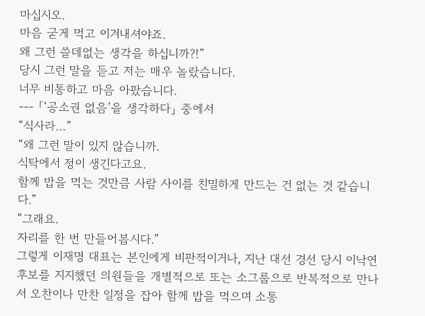마십시오.
마음 굳게 먹고 이겨내셔야죠.
왜 그런 쓸데없는 생각을 하십니까?!”
당시 그런 말을 듣고 저는 매우 놀랐습니다.
너무 비통하고 마음 아팠습니다.
--- 「‘공소권 없음’을 생각하다」 중에서
“식사라…”
“왜 그런 말이 있지 않습니까.
식탁에서 정이 생긴다고요.
함께 밥을 먹는 것만큼 사람 사이를 친밀하게 만드는 건 없는 것 같습니다.”
“그래요.
자리를 한 번 만들어봅시다.”
그렇게 이재명 대표는 본인에게 비판적이거나, 지난 대선 경선 당시 이낙연 후보를 지지했던 의원들을 개별적으로 또는 소그룹으로 반복적으로 만나서 오찬이나 만찬 일정을 잡아 함께 밥을 먹으며 소통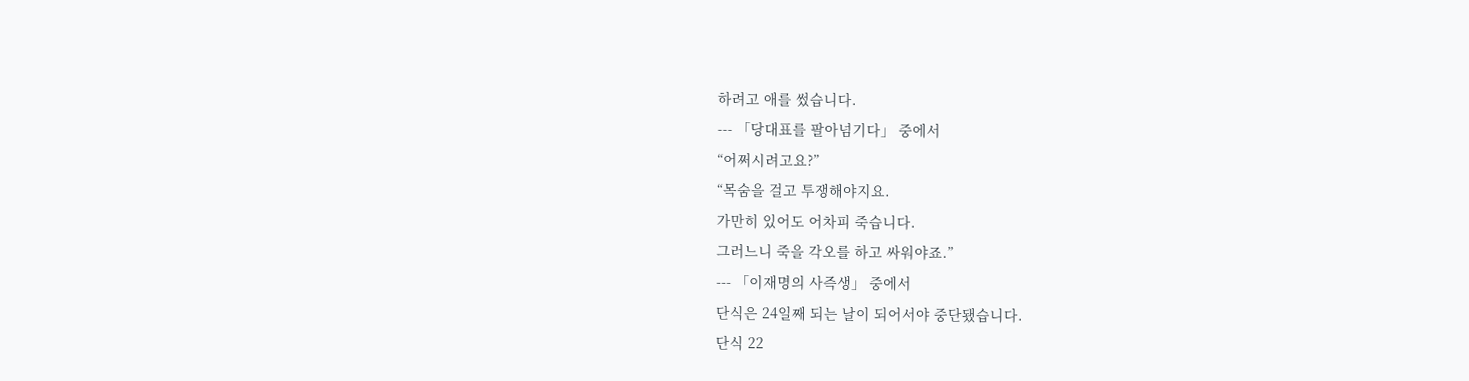하려고 애를 썼습니다.
--- 「당대표를 팔아넘기다」 중에서
“어쩌시려고요?”
“목숨을 걸고 투쟁해야지요.
가만히 있어도 어차피 죽습니다.
그러느니 죽을 각오를 하고 싸워야죠.”
--- 「이재명의 사즉생」 중에서
단식은 24일째 되는 날이 되어서야 중단됐습니다.
단식 22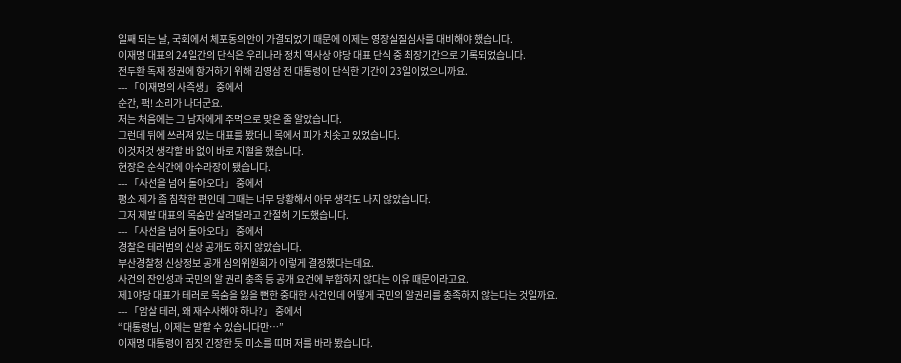일째 되는 날, 국회에서 체포동의안이 가결되었기 때문에 이제는 영장실질심사를 대비해야 했습니다.
이재명 대표의 24일간의 단식은 우리나라 정치 역사상 야당 대표 단식 중 최장기간으로 기록되었습니다.
전두환 독재 정권에 항거하기 위해 김영삼 전 대통령이 단식한 기간이 23일이었으니까요.
--- 「이재명의 사즉생」 중에서
순간, 퍽! 소리가 나더군요.
저는 처음에는 그 남자에게 주먹으로 맞은 줄 알았습니다.
그런데 뒤에 쓰러져 있는 대표를 봤더니 목에서 피가 치솟고 있었습니다.
이것저것 생각할 바 없이 바로 지혈을 했습니다.
현장은 순식간에 아수라장이 됐습니다.
--- 「사선을 넘어 돌아오다」 중에서
평소 제가 좀 침착한 편인데 그때는 너무 당황해서 아무 생각도 나지 않았습니다.
그저 제발 대표의 목숨만 살려달라고 간절히 기도했습니다.
--- 「사선을 넘어 돌아오다」 중에서
경찰은 테러범의 신상 공개도 하지 않았습니다.
부산경찰청 신상정보 공개 심의위원회가 이렇게 결정했다는데요.
사건의 잔인성과 국민의 알 권리 충족 등 공개 요건에 부합하지 않다는 이유 때문이라고요.
제1야당 대표가 테러로 목숨을 잃을 뻔한 중대한 사건인데 어떻게 국민의 알권리를 충족하지 않는다는 것일까요.
--- 「암살 테러, 왜 재수사해야 하나?」 중에서
“대통령님, 이제는 말할 수 있습니다만…”
이재명 대통령이 짐짓 긴장한 듯 미소를 띠며 저를 바라 봤습니다.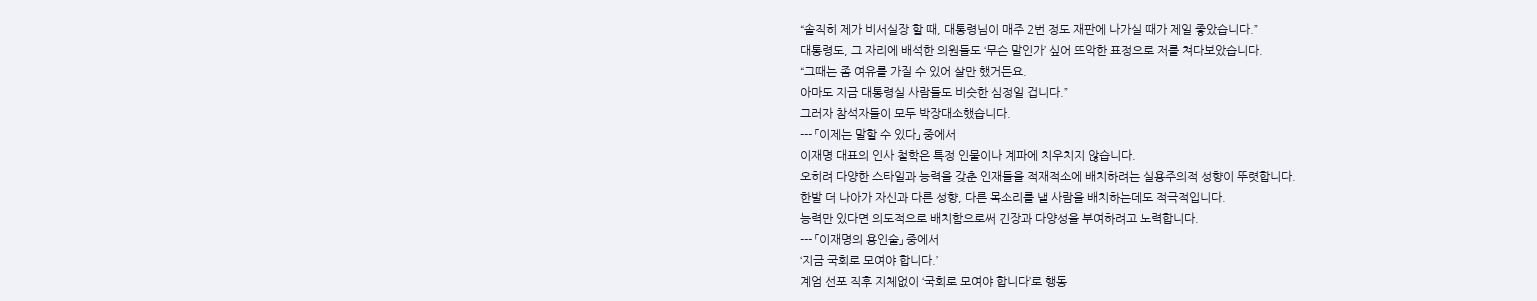“솔직히 제가 비서실장 할 때, 대통령님이 매주 2번 정도 재판에 나가실 때가 제일 좋았습니다.”
대통령도, 그 자리에 배석한 의원들도 ‘무슨 말인가’ 싶어 뜨악한 표정으로 저를 쳐다보았습니다.
“그때는 좀 여유를 가질 수 있어 살만 했거든요.
아마도 지금 대통령실 사람들도 비슷한 심정일 겁니다.”
그러자 참석자들이 모두 박장대소했습니다.
--- 「이제는 말할 수 있다」 중에서
이재명 대표의 인사 철학은 특정 인물이나 계파에 치우치지 않습니다.
오히려 다양한 스타일과 능력을 갖춘 인재들을 적재적소에 배치하려는 실용주의적 성향이 뚜렷합니다.
한발 더 나아가 자신과 다른 성향, 다른 목소리를 낼 사람을 배치하는데도 적극적입니다.
능력만 있다면 의도적으로 배치함으로써 긴장과 다양성을 부여하려고 노력합니다.
--- 「이재명의 용인술」 중에서
‘지금 국회로 모여야 합니다.’
계엄 선포 직후 지체없이 ‘국회로 모여야 합니다’로 행동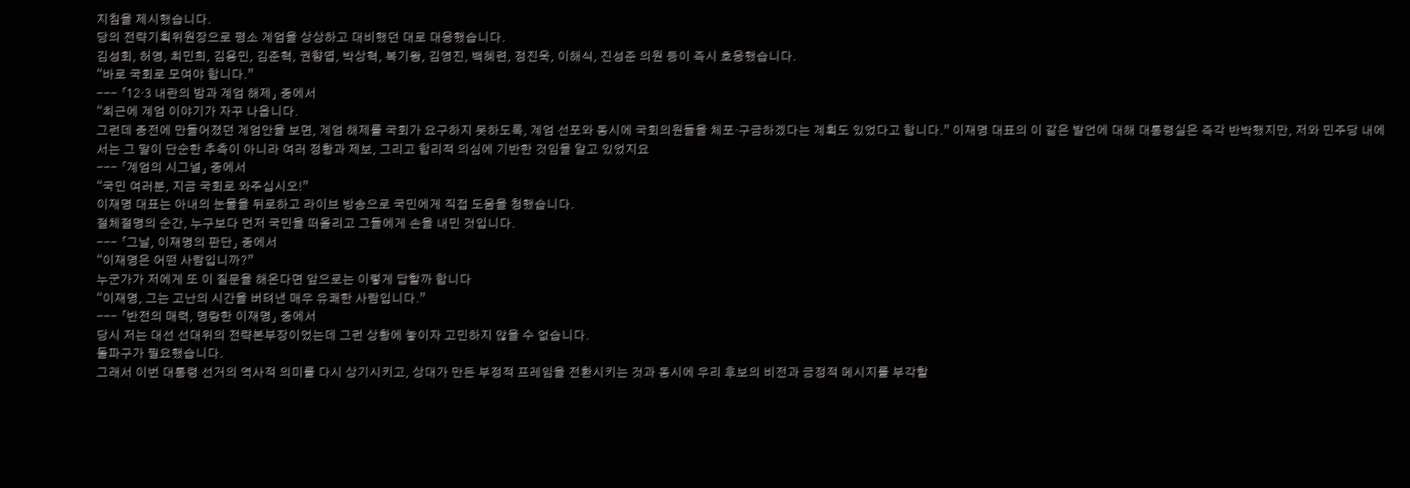지침을 제시했습니다.
당의 전략기획위원장으로 평소 계엄을 상상하고 대비했던 대로 대응했습니다.
김성회, 허영, 최민희, 김용민, 김준혁, 권향엽, 박상혁, 복기왕, 김영진, 백혜련, 정진욱, 이해식, 진성준 의원 등이 즉시 호응했습니다.
“바로 국회로 모여야 합니다.”
--- 「12·3 내란의 밤과 계엄 해제」 중에서
“최근에 계엄 이야기가 자꾸 나옵니다.
그런데 종전에 만들어졌던 계엄안을 보면, 계엄 해제를 국회가 요구하지 못하도록, 계엄 선포와 동시에 국회의원들을 체포·구금하겠다는 계획도 있었다고 합니다.” 이재명 대표의 이 같은 발언에 대해 대통령실은 즉각 반박했지만, 저와 민주당 내에서는 그 말이 단순한 추측이 아니라 여러 정황과 제보, 그리고 합리적 의심에 기반한 것임을 알고 있었지요
--- 「계엄의 시그널」 중에서
“국민 여러분, 지금 국회로 와주십시오!”
이재명 대표는 아내의 눈물을 뒤로하고 라이브 방송으로 국민에게 직접 도움을 청했습니다.
절체절명의 순간, 누구보다 먼저 국민을 떠올리고 그들에게 손을 내민 것입니다.
--- 「그날, 이재명의 판단」 중에서
“이재명은 어떤 사람입니까?”
누군가가 저에게 또 이 질문을 해온다면 앞으로는 이렇게 답할까 합니다
“이재명, 그는 고난의 시간을 버텨낸 매우 유쾌한 사람입니다.”
--- 「반전의 매력, 명랑한 이재명」 중에서
당시 저는 대선 선대위의 전략본부장이었는데 그런 상황에 놓이자 고민하지 않을 수 없습니다.
돌파구가 필요했습니다.
그래서 이번 대통령 선거의 역사적 의미를 다시 상기시키고, 상대가 만든 부정적 프레임을 전환시키는 것과 동시에 우리 후보의 비전과 긍정적 메시지를 부각할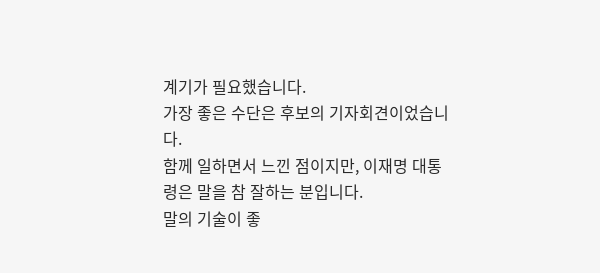계기가 필요했습니다.
가장 좋은 수단은 후보의 기자회견이었습니다.
함께 일하면서 느낀 점이지만, 이재명 대통령은 말을 참 잘하는 분입니다.
말의 기술이 좋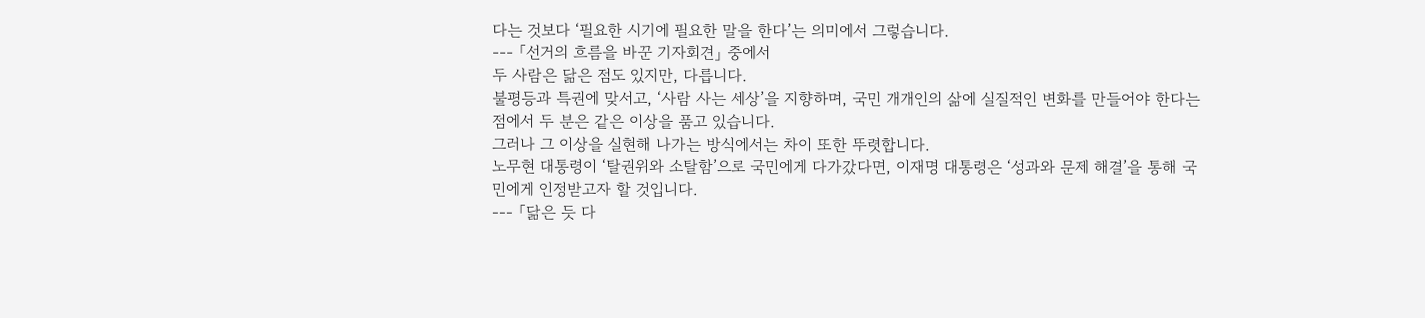다는 것보다 ‘필요한 시기에 필요한 말을 한다’는 의미에서 그렇습니다.
--- 「선거의 흐름을 바꾼 기자회견」 중에서
두 사람은 닮은 점도 있지만, 다릅니다.
불평등과 특권에 맞서고, ‘사람 사는 세상’을 지향하며, 국민 개개인의 삶에 실질적인 변화를 만들어야 한다는 점에서 두 분은 같은 이상을 품고 있습니다.
그러나 그 이상을 실현해 나가는 방식에서는 차이 또한 뚜렷합니다.
노무현 대통령이 ‘탈권위와 소탈함’으로 국민에게 다가갔다면, 이재명 대통령은 ‘성과와 문제 해결’을 통해 국민에게 인정받고자 할 것입니다.
--- 「닮은 듯 다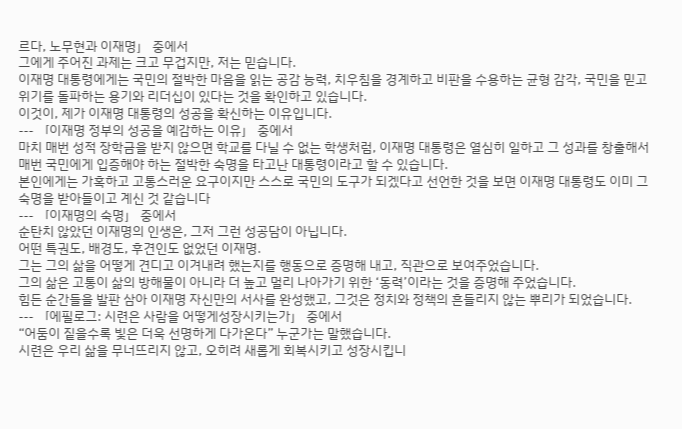르다, 노무현과 이재명」 중에서
그에게 주어진 과제는 크고 무겁지만, 저는 믿습니다.
이재명 대통령에게는 국민의 절박한 마음을 읽는 공감 능력, 치우침을 경계하고 비판을 수용하는 균형 감각, 국민을 믿고 위기를 돌파하는 용기와 리더십이 있다는 것을 확인하고 있습니다.
이것이, 제가 이재명 대통령의 성공을 확신하는 이유입니다.
--- 「이재명 정부의 성공을 예감하는 이유」 중에서
마치 매번 성적 장학금을 받지 않으면 학교를 다닐 수 없는 학생처럼, 이재명 대통령은 열심히 일하고 그 성과를 창출해서 매번 국민에게 입증해야 하는 절박한 숙명을 타고난 대통령이라고 할 수 있습니다.
본인에게는 가혹하고 고통스러운 요구이지만 스스로 국민의 도구가 되겠다고 선언한 것을 보면 이재명 대통령도 이미 그 숙명을 받아들이고 계신 것 같습니다
--- 「이재명의 숙명」 중에서
순탄치 않았던 이재명의 인생은, 그저 그런 성공담이 아닙니다.
어떤 특권도, 배경도, 후견인도 없었던 이재명.
그는 그의 삶을 어떻게 견디고 이겨내려 했는지를 행동으로 증명해 내고, 직관으로 보여주었습니다.
그의 삶은 고통이 삶의 방해물이 아니라 더 높고 멀리 나아가기 위한 ‘동력’이라는 것을 증명해 주었습니다.
힘든 순간들을 발판 삼아 이재명 자신만의 서사를 완성했고, 그것은 정치와 정책의 흔들리지 않는 뿌리가 되었습니다.
--- 「에필로그: 시련은 사람을 어떻게성장시키는가」 중에서
“어둠이 짙을수록 빛은 더욱 선명하게 다가온다” 누군가는 말했습니다.
시련은 우리 삶을 무너뜨리지 않고, 오히려 새롭게 회복시키고 성장시킵니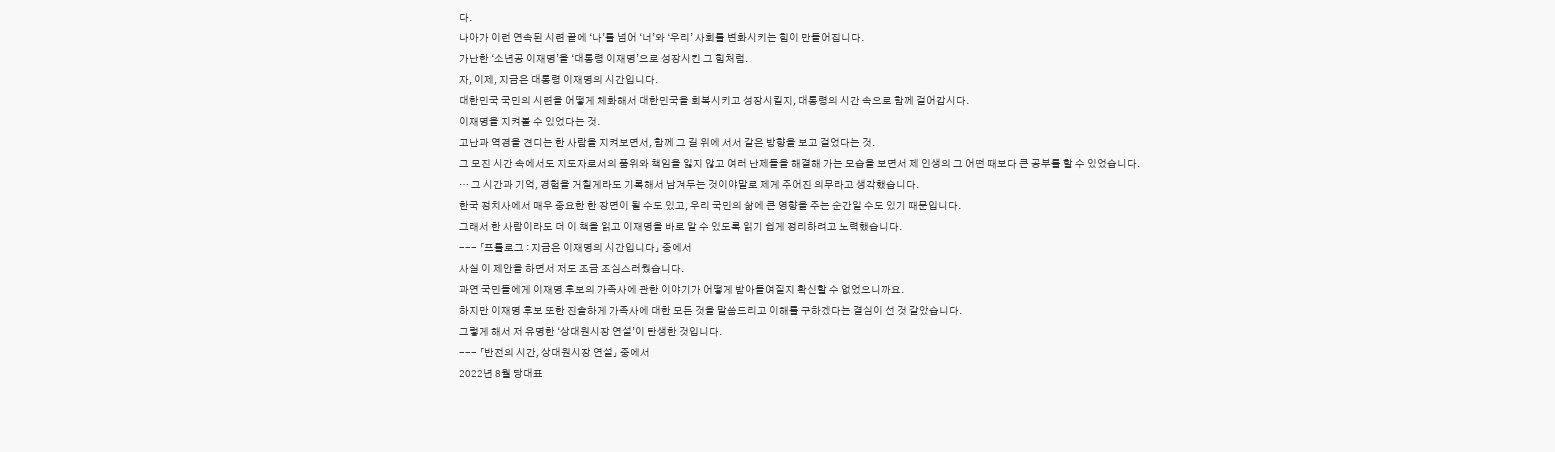다.
나아가 이런 연속된 시련 끝에 ‘나’를 넘어 ‘너’와 ‘우리’ 사회를 변화시키는 힘이 만들어집니다.
가난한 ‘소년공 이재명’을 ‘대통령 이재명’으로 성장시킨 그 힘처럼.
자, 이제, 지금은 대통령 이재명의 시간입니다.
대한민국 국민의 시련을 어떻게 체화해서 대한민국을 회복시키고 성장시킬지, 대통령의 시간 속으로 함께 걸어갑시다.
이재명을 지켜볼 수 있었다는 것.
고난과 역경을 견디는 한 사람을 지켜보면서, 함께 그 길 위에 서서 같은 방향을 보고 걸었다는 것.
그 모진 시간 속에서도 지도자로서의 품위와 책임을 잃지 않고 여러 난제들을 해결해 가는 모습을 보면서 제 인생의 그 어떤 때보다 큰 공부를 할 수 있었습니다.
… 그 시간과 기억, 경험을 거칠게라도 기록해서 남겨두는 것이야말로 제게 주어진 의무라고 생각했습니다.
한국 정치사에서 매우 중요한 한 장면이 될 수도 있고, 우리 국민의 삶에 큰 영향을 주는 순간일 수도 있기 때문입니다.
그래서 한 사람이라도 더 이 책을 읽고 이재명을 바로 알 수 있도록 읽기 쉽게 정리하려고 노력했습니다.
--- 「프롤로그 : 지금은 이재명의 시간입니다」 중에서
사실 이 제안을 하면서 저도 조금 조심스러웠습니다.
과연 국민들에게 이재명 후보의 가족사에 관한 이야기가 어떻게 받아들여질지 확신할 수 없었으니까요.
하지만 이재명 후보 또한 진솔하게 가족사에 대한 모든 것을 말씀드리고 이해를 구하겠다는 결심이 선 것 같았습니다.
그렇게 해서 저 유명한 ‘상대원시장 연설’이 탄생한 것입니다.
--- 「반전의 시간, 상대원시장 연설」 중에서
2022년 8월 당대표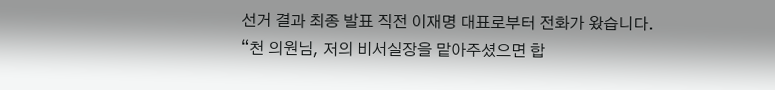선거 결과 최종 발표 직전 이재명 대표로부터 전화가 왔습니다.
“천 의원님, 저의 비서실장을 맡아주셨으면 합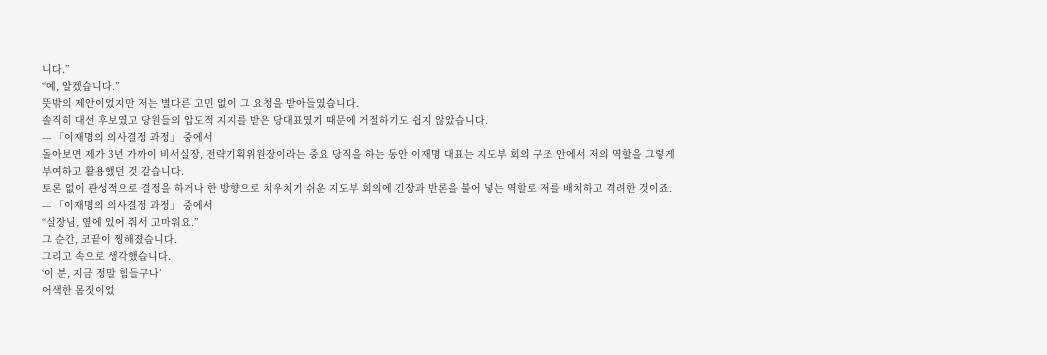니다.”
“예, 알겠습니다.”
뜻밖의 제안이었지만 저는 별다른 고민 없이 그 요청을 받아들였습니다.
솔직히 대선 후보였고 당원들의 압도적 지지를 받은 당대표였기 때문에 거절하기도 쉽지 않았습니다.
--- 「이재명의 의사결정 과정」 중에서
돌아보면 제가 3년 가까이 비서실장, 전략기획위원장이라는 중요 당직을 하는 동안 이재명 대표는 지도부 회의 구조 안에서 저의 역할을 그렇게 부여하고 활용했던 것 같습니다.
토론 없이 관성적으로 결정을 하거나 한 방향으로 치우치기 쉬운 지도부 회의에 긴장과 반론을 불어 넣는 역할로 저를 배치하고 격려한 것이죠.
--- 「이재명의 의사결정 과정」 중에서
“실장님, 옆에 있어 줘서 고마워요.”
그 순간, 코끝이 찡해졌습니다.
그리고 속으로 생각했습니다.
‘이 분, 지금 정말 힘들구나’
어색한 몸짓이었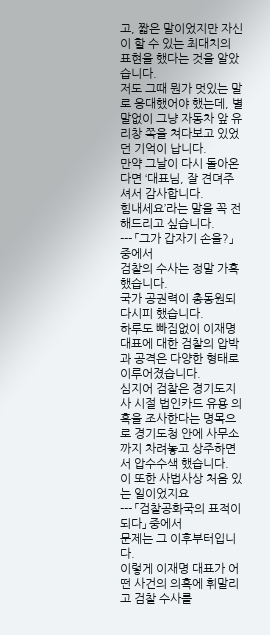고, 짧은 말이었지만 자신이 할 수 있는 최대치의 표현을 했다는 것을 알았습니다.
저도 그때 뭔가 멋있는 말로 응대했어야 했는데, 별말없이 그냥 자동차 앞 유리창 쪽을 쳐다보고 있었던 기억이 납니다.
만약 그날이 다시 돌아온다면 ‘대표님, 잘 견뎌주셔서 감사합니다.
힘내세요’라는 말을 꼭 전해드리고 싶습니다.
--- 「그가 갑자기 손을?」 중에서
검찰의 수사는 정말 가혹했습니다.
국가 공권력이 총동원되다시피 했습니다.
하루도 빠짐없이 이재명 대표에 대한 검찰의 압박과 공격은 다양한 형태로 이루어졌습니다.
심지어 검찰은 경기도지사 시절 법인카드 유용 의혹을 조사한다는 명목으로 경기도청 안에 사무소까지 차려놓고 상주하면서 압수수색 했습니다.
이 또한 사법사상 처음 있는 일이었지요
--- 「검찰공화국의 표적이 되다」 중에서
문제는 그 이후부터입니다.
이렇게 이재명 대표가 어떤 사건의 의혹에 휘말리고 검찰 수사를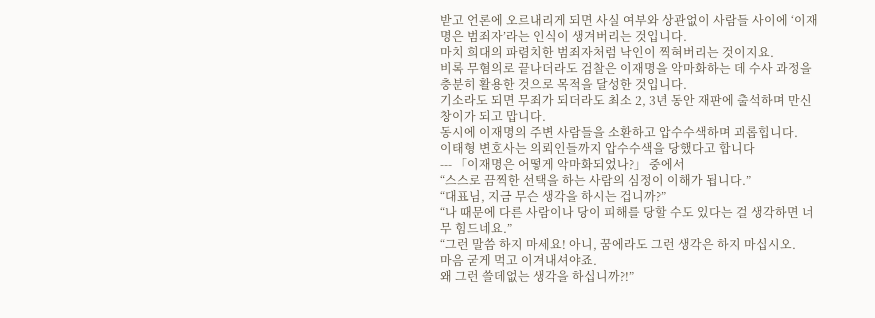받고 언론에 오르내리게 되면 사실 여부와 상관없이 사람들 사이에 ‘이재명은 범죄자’라는 인식이 생겨버리는 것입니다.
마치 희대의 파렴치한 범죄자처럼 낙인이 찍혀버리는 것이지요.
비록 무혐의로 끝나더라도 검찰은 이재명을 악마화하는 데 수사 과정을 충분히 활용한 것으로 목적을 달성한 것입니다.
기소라도 되면 무죄가 되더라도 최소 2, 3년 동안 재판에 출석하며 만신창이가 되고 맙니다.
동시에 이재명의 주변 사람들을 소환하고 압수수색하며 괴롭힙니다.
이태형 변호사는 의뢰인들까지 압수수색을 당했다고 합니다
--- 「이재명은 어떻게 악마화되었나?」 중에서
“스스로 끔찍한 선택을 하는 사람의 심정이 이해가 됩니다.”
“대표님, 지금 무슨 생각을 하시는 겁니까?”
“나 때문에 다른 사람이나 당이 피해를 당할 수도 있다는 걸 생각하면 너무 힘드네요.”
“그런 말씀 하지 마세요! 아니, 꿈에라도 그런 생각은 하지 마십시오.
마음 굳게 먹고 이겨내셔야죠.
왜 그런 쓸데없는 생각을 하십니까?!”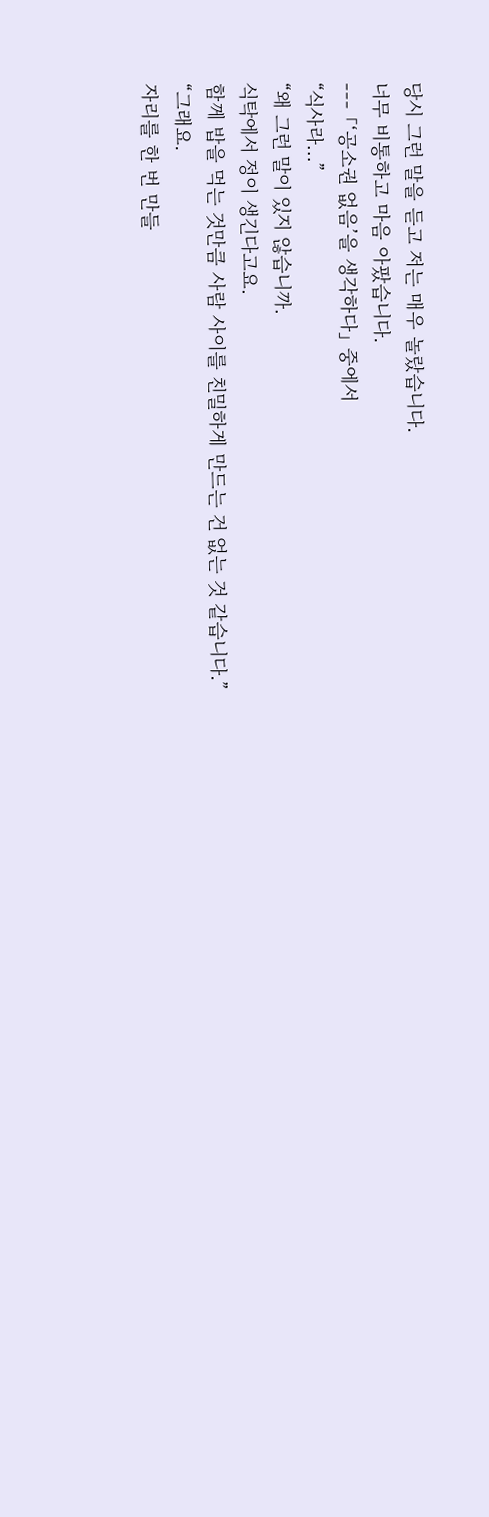당시 그런 말을 듣고 저는 매우 놀랐습니다.
너무 비통하고 마음 아팠습니다.
--- 「‘공소권 없음’을 생각하다」 중에서
“식사라…”
“왜 그런 말이 있지 않습니까.
식탁에서 정이 생긴다고요.
함께 밥을 먹는 것만큼 사람 사이를 친밀하게 만드는 건 없는 것 같습니다.”
“그래요.
자리를 한 번 만들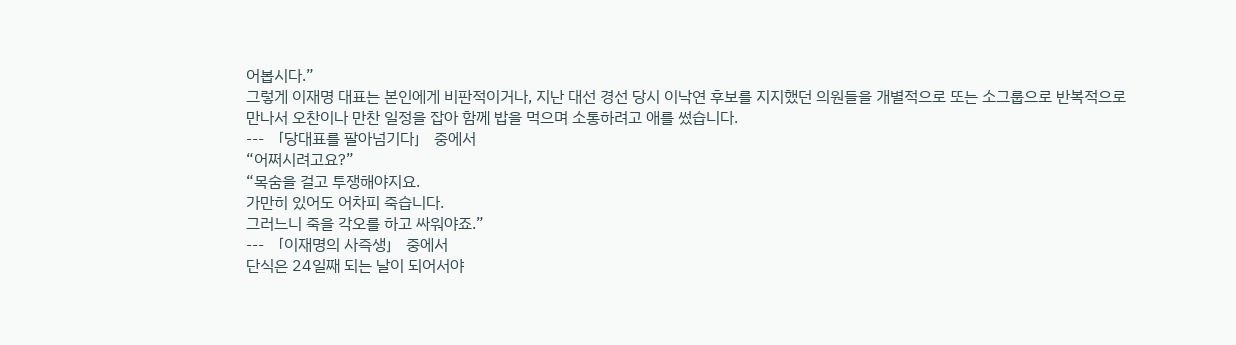어봅시다.”
그렇게 이재명 대표는 본인에게 비판적이거나, 지난 대선 경선 당시 이낙연 후보를 지지했던 의원들을 개별적으로 또는 소그룹으로 반복적으로 만나서 오찬이나 만찬 일정을 잡아 함께 밥을 먹으며 소통하려고 애를 썼습니다.
--- 「당대표를 팔아넘기다」 중에서
“어쩌시려고요?”
“목숨을 걸고 투쟁해야지요.
가만히 있어도 어차피 죽습니다.
그러느니 죽을 각오를 하고 싸워야죠.”
--- 「이재명의 사즉생」 중에서
단식은 24일째 되는 날이 되어서야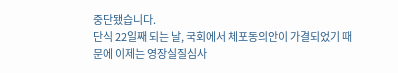중단됐습니다.
단식 22일째 되는 날, 국회에서 체포동의안이 가결되었기 때문에 이제는 영장실질심사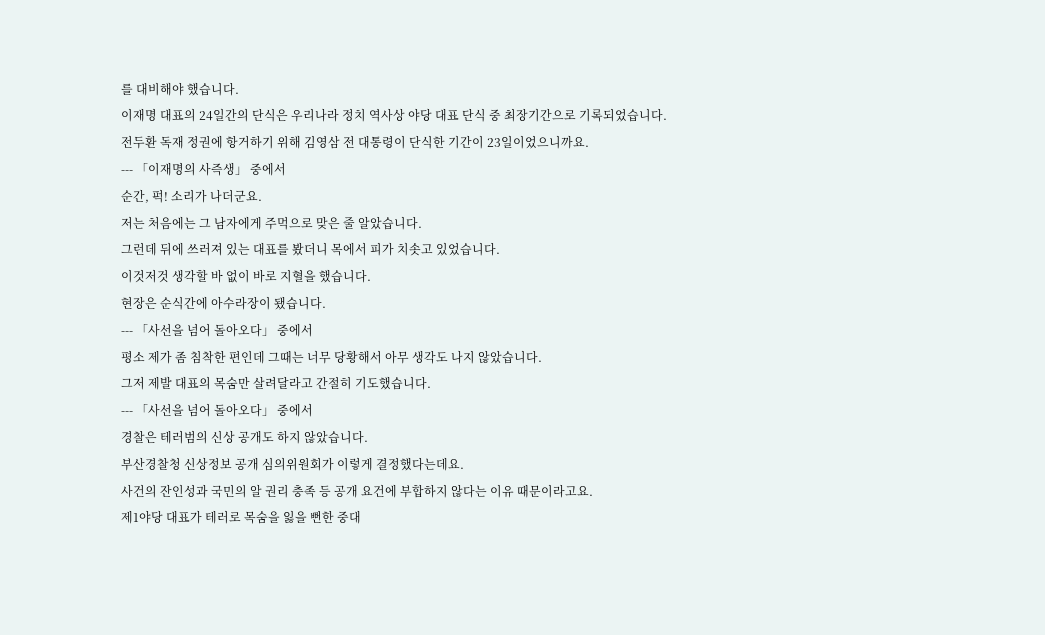를 대비해야 했습니다.
이재명 대표의 24일간의 단식은 우리나라 정치 역사상 야당 대표 단식 중 최장기간으로 기록되었습니다.
전두환 독재 정권에 항거하기 위해 김영삼 전 대통령이 단식한 기간이 23일이었으니까요.
--- 「이재명의 사즉생」 중에서
순간, 퍽! 소리가 나더군요.
저는 처음에는 그 남자에게 주먹으로 맞은 줄 알았습니다.
그런데 뒤에 쓰러져 있는 대표를 봤더니 목에서 피가 치솟고 있었습니다.
이것저것 생각할 바 없이 바로 지혈을 했습니다.
현장은 순식간에 아수라장이 됐습니다.
--- 「사선을 넘어 돌아오다」 중에서
평소 제가 좀 침착한 편인데 그때는 너무 당황해서 아무 생각도 나지 않았습니다.
그저 제발 대표의 목숨만 살려달라고 간절히 기도했습니다.
--- 「사선을 넘어 돌아오다」 중에서
경찰은 테러범의 신상 공개도 하지 않았습니다.
부산경찰청 신상정보 공개 심의위원회가 이렇게 결정했다는데요.
사건의 잔인성과 국민의 알 권리 충족 등 공개 요건에 부합하지 않다는 이유 때문이라고요.
제1야당 대표가 테러로 목숨을 잃을 뻔한 중대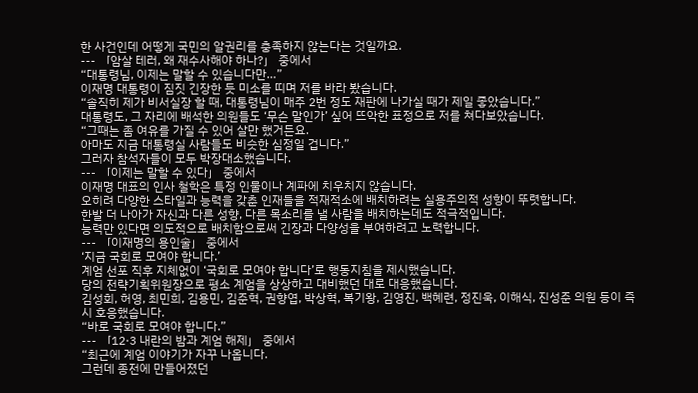한 사건인데 어떻게 국민의 알권리를 충족하지 않는다는 것일까요.
--- 「암살 테러, 왜 재수사해야 하나?」 중에서
“대통령님, 이제는 말할 수 있습니다만…”
이재명 대통령이 짐짓 긴장한 듯 미소를 띠며 저를 바라 봤습니다.
“솔직히 제가 비서실장 할 때, 대통령님이 매주 2번 정도 재판에 나가실 때가 제일 좋았습니다.”
대통령도, 그 자리에 배석한 의원들도 ‘무슨 말인가’ 싶어 뜨악한 표정으로 저를 쳐다보았습니다.
“그때는 좀 여유를 가질 수 있어 살만 했거든요.
아마도 지금 대통령실 사람들도 비슷한 심정일 겁니다.”
그러자 참석자들이 모두 박장대소했습니다.
--- 「이제는 말할 수 있다」 중에서
이재명 대표의 인사 철학은 특정 인물이나 계파에 치우치지 않습니다.
오히려 다양한 스타일과 능력을 갖춘 인재들을 적재적소에 배치하려는 실용주의적 성향이 뚜렷합니다.
한발 더 나아가 자신과 다른 성향, 다른 목소리를 낼 사람을 배치하는데도 적극적입니다.
능력만 있다면 의도적으로 배치함으로써 긴장과 다양성을 부여하려고 노력합니다.
--- 「이재명의 용인술」 중에서
‘지금 국회로 모여야 합니다.’
계엄 선포 직후 지체없이 ‘국회로 모여야 합니다’로 행동지침을 제시했습니다.
당의 전략기획위원장으로 평소 계엄을 상상하고 대비했던 대로 대응했습니다.
김성회, 허영, 최민희, 김용민, 김준혁, 권향엽, 박상혁, 복기왕, 김영진, 백혜련, 정진욱, 이해식, 진성준 의원 등이 즉시 호응했습니다.
“바로 국회로 모여야 합니다.”
--- 「12·3 내란의 밤과 계엄 해제」 중에서
“최근에 계엄 이야기가 자꾸 나옵니다.
그런데 종전에 만들어졌던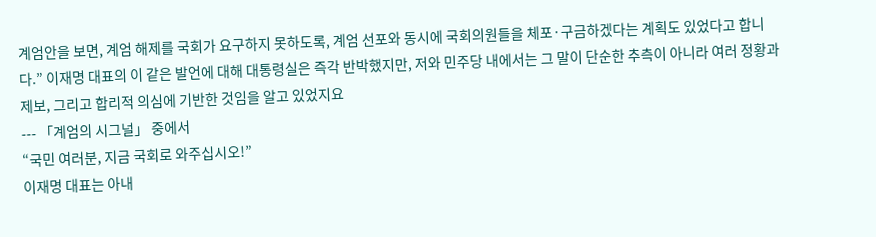계엄안을 보면, 계엄 해제를 국회가 요구하지 못하도록, 계엄 선포와 동시에 국회의원들을 체포·구금하겠다는 계획도 있었다고 합니다.” 이재명 대표의 이 같은 발언에 대해 대통령실은 즉각 반박했지만, 저와 민주당 내에서는 그 말이 단순한 추측이 아니라 여러 정황과 제보, 그리고 합리적 의심에 기반한 것임을 알고 있었지요
--- 「계엄의 시그널」 중에서
“국민 여러분, 지금 국회로 와주십시오!”
이재명 대표는 아내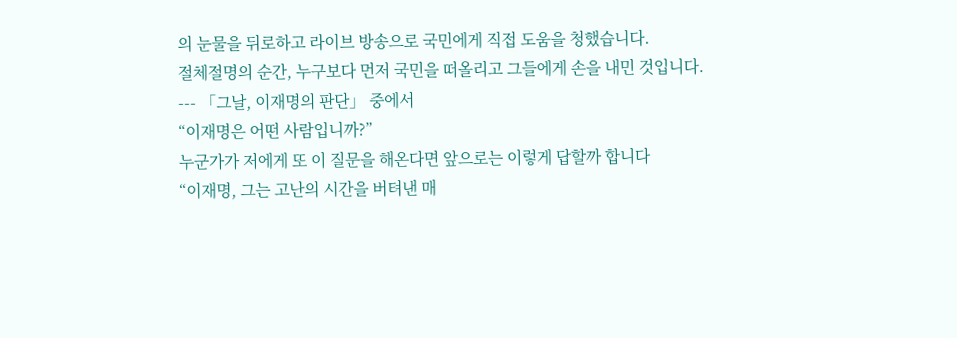의 눈물을 뒤로하고 라이브 방송으로 국민에게 직접 도움을 청했습니다.
절체절명의 순간, 누구보다 먼저 국민을 떠올리고 그들에게 손을 내민 것입니다.
--- 「그날, 이재명의 판단」 중에서
“이재명은 어떤 사람입니까?”
누군가가 저에게 또 이 질문을 해온다면 앞으로는 이렇게 답할까 합니다
“이재명, 그는 고난의 시간을 버텨낸 매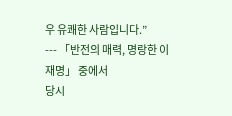우 유쾌한 사람입니다.”
--- 「반전의 매력, 명랑한 이재명」 중에서
당시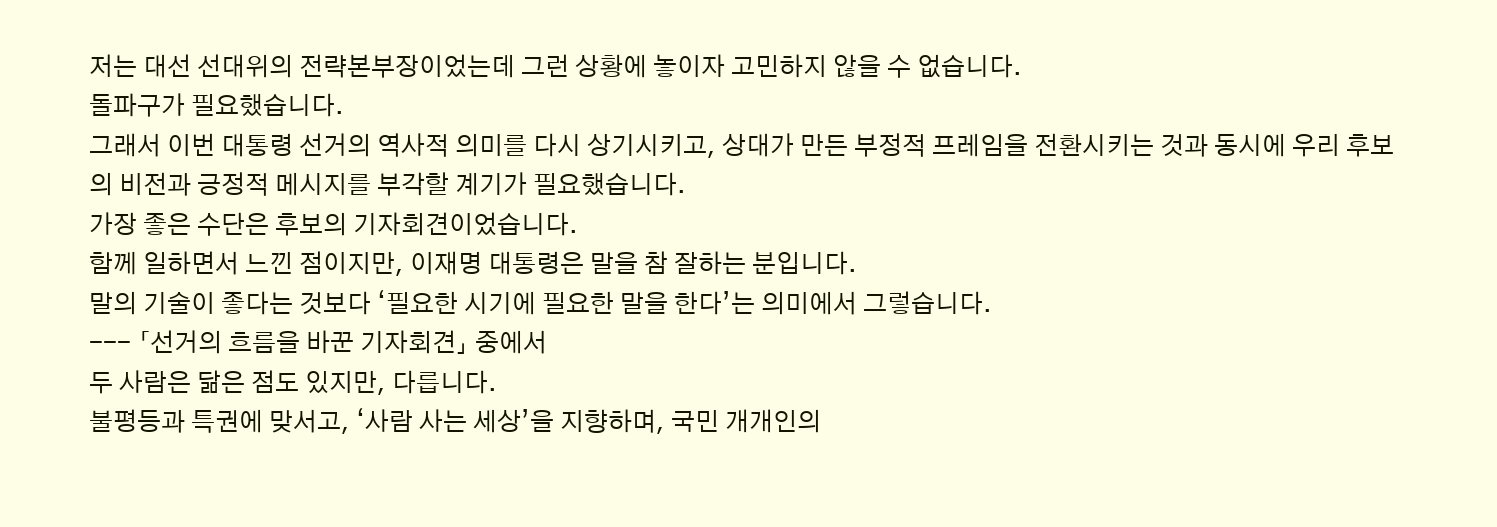저는 대선 선대위의 전략본부장이었는데 그런 상황에 놓이자 고민하지 않을 수 없습니다.
돌파구가 필요했습니다.
그래서 이번 대통령 선거의 역사적 의미를 다시 상기시키고, 상대가 만든 부정적 프레임을 전환시키는 것과 동시에 우리 후보의 비전과 긍정적 메시지를 부각할 계기가 필요했습니다.
가장 좋은 수단은 후보의 기자회견이었습니다.
함께 일하면서 느낀 점이지만, 이재명 대통령은 말을 참 잘하는 분입니다.
말의 기술이 좋다는 것보다 ‘필요한 시기에 필요한 말을 한다’는 의미에서 그렇습니다.
--- 「선거의 흐름을 바꾼 기자회견」 중에서
두 사람은 닮은 점도 있지만, 다릅니다.
불평등과 특권에 맞서고, ‘사람 사는 세상’을 지향하며, 국민 개개인의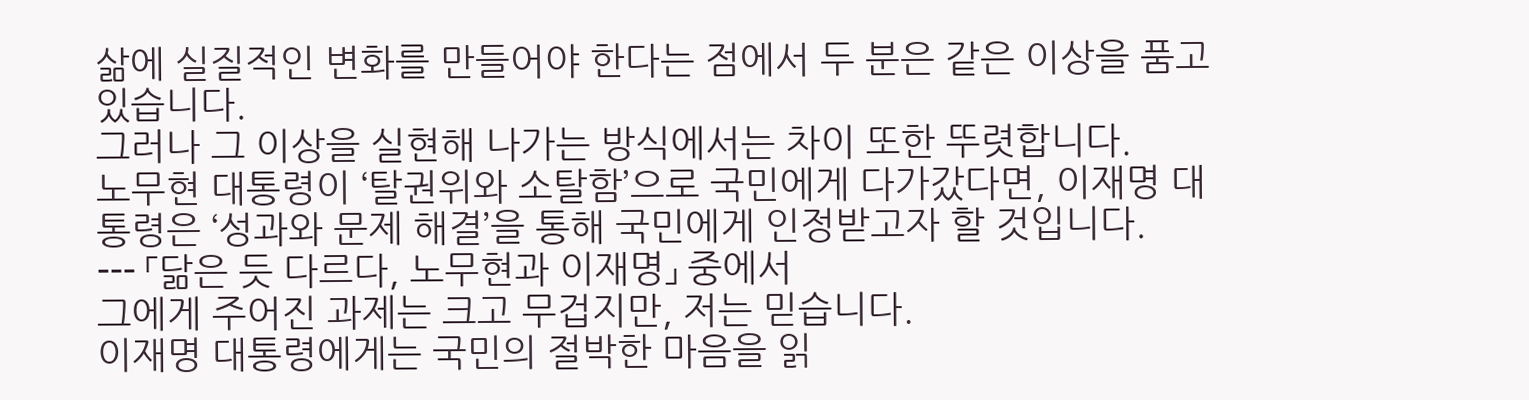삶에 실질적인 변화를 만들어야 한다는 점에서 두 분은 같은 이상을 품고 있습니다.
그러나 그 이상을 실현해 나가는 방식에서는 차이 또한 뚜렷합니다.
노무현 대통령이 ‘탈권위와 소탈함’으로 국민에게 다가갔다면, 이재명 대통령은 ‘성과와 문제 해결’을 통해 국민에게 인정받고자 할 것입니다.
--- 「닮은 듯 다르다, 노무현과 이재명」 중에서
그에게 주어진 과제는 크고 무겁지만, 저는 믿습니다.
이재명 대통령에게는 국민의 절박한 마음을 읽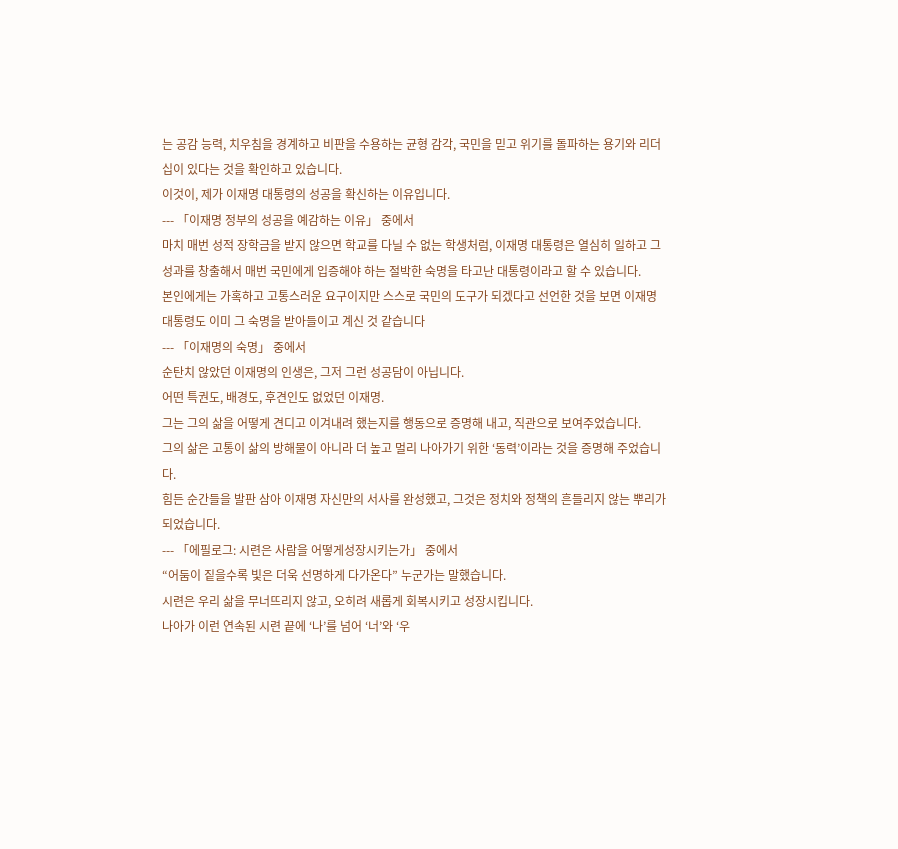는 공감 능력, 치우침을 경계하고 비판을 수용하는 균형 감각, 국민을 믿고 위기를 돌파하는 용기와 리더십이 있다는 것을 확인하고 있습니다.
이것이, 제가 이재명 대통령의 성공을 확신하는 이유입니다.
--- 「이재명 정부의 성공을 예감하는 이유」 중에서
마치 매번 성적 장학금을 받지 않으면 학교를 다닐 수 없는 학생처럼, 이재명 대통령은 열심히 일하고 그 성과를 창출해서 매번 국민에게 입증해야 하는 절박한 숙명을 타고난 대통령이라고 할 수 있습니다.
본인에게는 가혹하고 고통스러운 요구이지만 스스로 국민의 도구가 되겠다고 선언한 것을 보면 이재명 대통령도 이미 그 숙명을 받아들이고 계신 것 같습니다
--- 「이재명의 숙명」 중에서
순탄치 않았던 이재명의 인생은, 그저 그런 성공담이 아닙니다.
어떤 특권도, 배경도, 후견인도 없었던 이재명.
그는 그의 삶을 어떻게 견디고 이겨내려 했는지를 행동으로 증명해 내고, 직관으로 보여주었습니다.
그의 삶은 고통이 삶의 방해물이 아니라 더 높고 멀리 나아가기 위한 ‘동력’이라는 것을 증명해 주었습니다.
힘든 순간들을 발판 삼아 이재명 자신만의 서사를 완성했고, 그것은 정치와 정책의 흔들리지 않는 뿌리가 되었습니다.
--- 「에필로그: 시련은 사람을 어떻게성장시키는가」 중에서
“어둠이 짙을수록 빛은 더욱 선명하게 다가온다” 누군가는 말했습니다.
시련은 우리 삶을 무너뜨리지 않고, 오히려 새롭게 회복시키고 성장시킵니다.
나아가 이런 연속된 시련 끝에 ‘나’를 넘어 ‘너’와 ‘우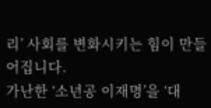리’ 사회를 변화시키는 힘이 만들어집니다.
가난한 ‘소년공 이재명’을 ‘대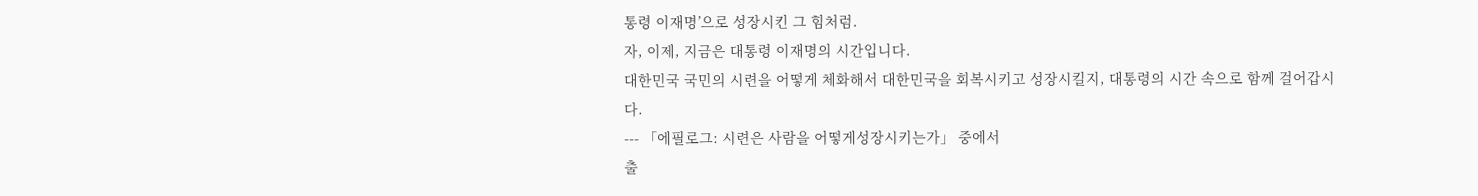통령 이재명’으로 성장시킨 그 힘처럼.
자, 이제, 지금은 대통령 이재명의 시간입니다.
대한민국 국민의 시련을 어떻게 체화해서 대한민국을 회복시키고 성장시킬지, 대통령의 시간 속으로 함께 걸어갑시다.
--- 「에필로그: 시련은 사람을 어떻게성장시키는가」 중에서
출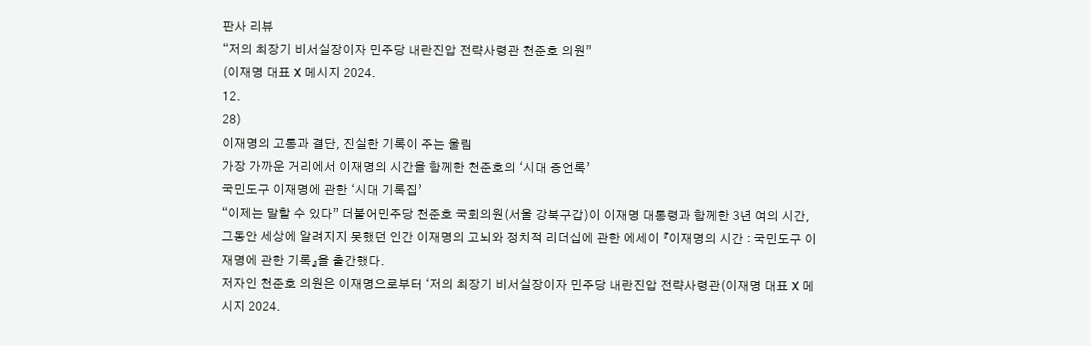판사 리뷰
“저의 최장기 비서실장이자 민주당 내란진압 전략사령관 천준호 의원”
(이재명 대표 X 메시지 2024.
12.
28)
이재명의 고통과 결단, 진실한 기록이 주는 울림
가장 가까운 거리에서 이재명의 시간을 함께한 천준호의 ‘시대 증언록’
국민도구 이재명에 관한 ‘시대 기록집’
“이제는 말할 수 있다” 더불어민주당 천준호 국회의원(서울 강북구갑)이 이재명 대통령과 함께한 3년 여의 시간, 그동안 세상에 알려지지 못했던 인간 이재명의 고뇌와 정치적 리더십에 관한 에세이 『이재명의 시간 : 국민도구 이재명에 관한 기록』을 출간했다.
저자인 천준호 의원은 이재명으로부터 ‘저의 최장기 비서실장이자 민주당 내란진압 전략사령관(이재명 대표 X 메시지 2024.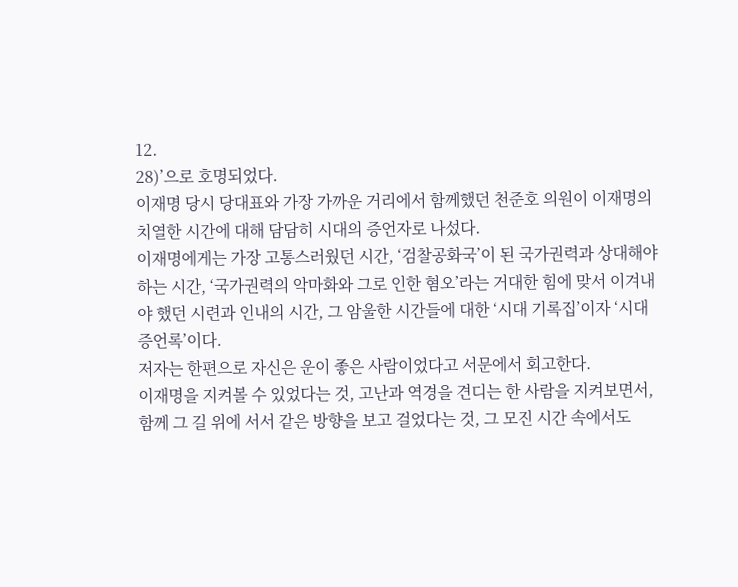12.
28)’으로 호명되었다.
이재명 당시 당대표와 가장 가까운 거리에서 함께했던 천준호 의원이 이재명의 치열한 시간에 대해 담담히 시대의 증언자로 나섰다.
이재명에게는 가장 고통스러웠던 시간, ‘검찰공화국’이 된 국가권력과 상대해야 하는 시간, ‘국가권력의 악마화와 그로 인한 혐오’라는 거대한 힘에 맞서 이겨내야 했던 시련과 인내의 시간, 그 암울한 시간들에 대한 ‘시대 기록집’이자 ‘시대 증언록’이다.
저자는 한편으로 자신은 운이 좋은 사람이었다고 서문에서 회고한다.
이재명을 지켜볼 수 있었다는 것, 고난과 역경을 견디는 한 사람을 지켜보면서, 함께 그 길 위에 서서 같은 방향을 보고 걸었다는 것, 그 모진 시간 속에서도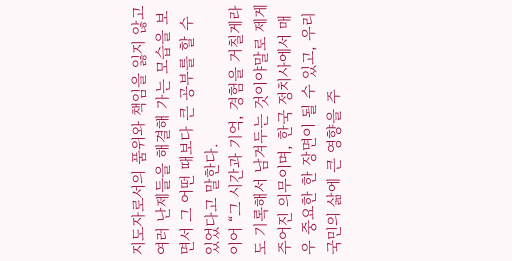지도자로서의 품위와 책임을 잃지 않고 여러 난제들을 해결해 가는 모습을 보면서 그 어떤 때보다 큰 공부를 할 수 있었다고 말한다.
이어 “그 시간과 기억, 경험을 거칠게라도 기록해서 남겨두는 것이야말로 제게 주어진 의무이며, 한국 정치사에서 매우 중요한 한 장면이 될 수 있고, 우리 국민의 삶에 큰 영향을 주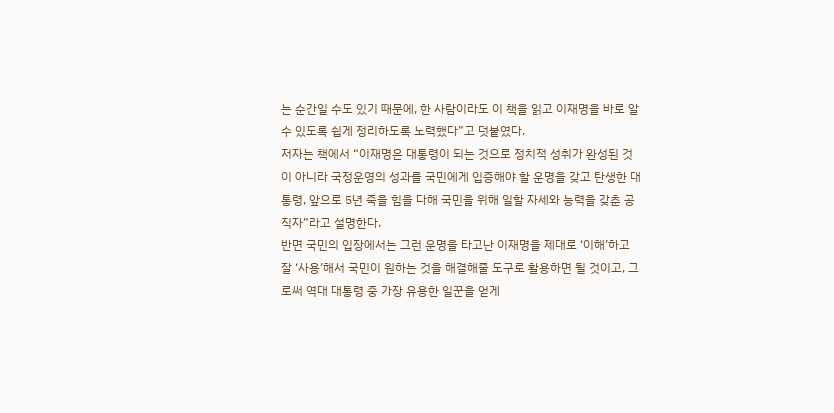는 순간일 수도 있기 때문에, 한 사람이라도 이 책을 읽고 이재명을 바로 알 수 있도록 쉽게 정리하도록 노력했다”고 덧붙였다.
저자는 책에서 “이재명은 대통령이 되는 것으로 정치적 성취가 완성된 것이 아니라 국정운영의 성과를 국민에게 입증해야 할 운명을 갖고 탄생한 대통령, 앞으로 5년 죽을 힘을 다해 국민을 위해 일할 자세와 능력을 갖춘 공직자”라고 설명한다.
반면 국민의 입장에서는 그런 운명을 타고난 이재명을 제대로 ‘이해’하고 잘 ‘사용’해서 국민이 원하는 것을 해결해줄 도구로 활용하면 될 것이고, 그로써 역대 대통령 중 가장 유용한 일꾼을 얻게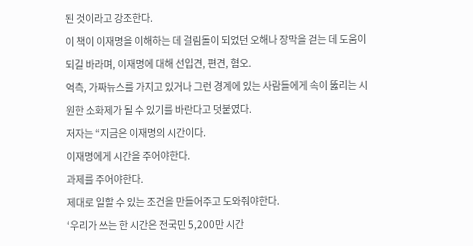된 것이라고 강조한다.
이 책이 이재명을 이해하는 데 걸림돌이 되었던 오해나 장막을 걷는 데 도움이 되길 바라며, 이재명에 대해 선입견, 편견, 혐오.
억측, 가짜뉴스를 가지고 있거나 그런 경계에 있는 사람들에게 속이 뚫리는 시원한 소화제가 될 수 있기를 바란다고 덧붙였다.
저자는 “지금은 이재명의 시간이다.
이재명에게 시간을 주어야한다.
과제를 주어야한다.
제대로 일할 수 있는 조건을 만들어주고 도와줘야한다.
‘우리가 쓰는 한 시간은 전국민 5,200만 시간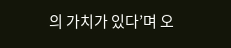의 가치가 있다’며 오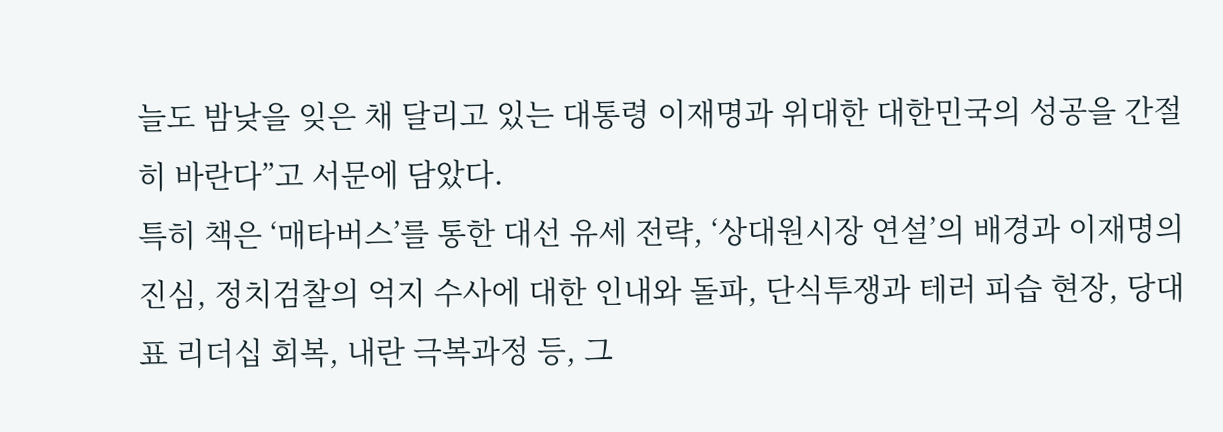늘도 밤낮을 잊은 채 달리고 있는 대통령 이재명과 위대한 대한민국의 성공을 간절히 바란다”고 서문에 담았다.
특히 책은 ‘매타버스’를 통한 대선 유세 전략, ‘상대원시장 연설’의 배경과 이재명의 진심, 정치검찰의 억지 수사에 대한 인내와 돌파, 단식투쟁과 테러 피습 현장, 당대표 리더십 회복, 내란 극복과정 등, 그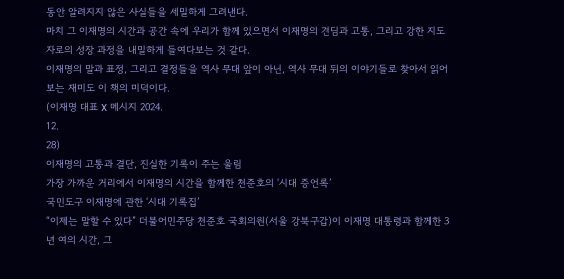동안 알려지지 않은 사실들을 세밀하게 그려낸다.
마치 그 이재명의 시간과 공간 속에 우리가 함께 있으면서 이재명의 견딤과 고통, 그리고 강한 지도자로의 성장 과정을 내밀하게 들여다보는 것 같다.
이재명의 말과 표정, 그리고 결정들을 역사 무대 앞이 아닌, 역사 무대 뒤의 이야기들로 찾아서 읽어보는 재미도 이 책의 미덕이다.
(이재명 대표 X 메시지 2024.
12.
28)
이재명의 고통과 결단, 진실한 기록이 주는 울림
가장 가까운 거리에서 이재명의 시간을 함께한 천준호의 ‘시대 증언록’
국민도구 이재명에 관한 ‘시대 기록집’
“이제는 말할 수 있다” 더불어민주당 천준호 국회의원(서울 강북구갑)이 이재명 대통령과 함께한 3년 여의 시간, 그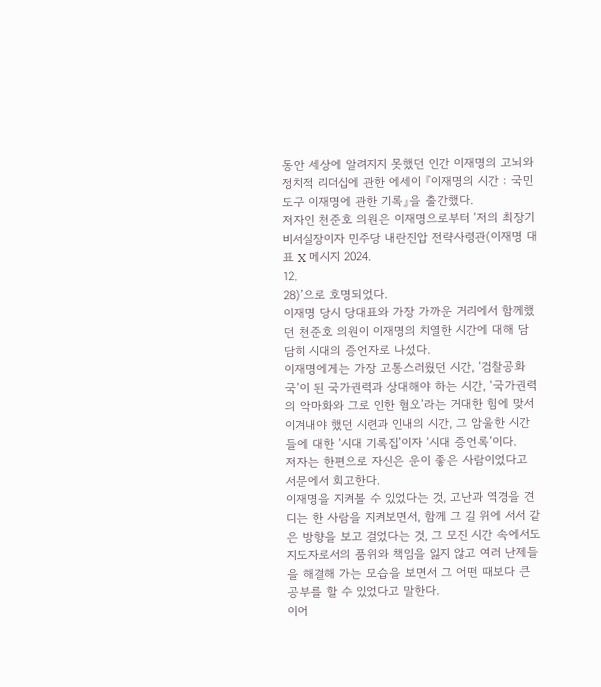동안 세상에 알려지지 못했던 인간 이재명의 고뇌와 정치적 리더십에 관한 에세이 『이재명의 시간 : 국민도구 이재명에 관한 기록』을 출간했다.
저자인 천준호 의원은 이재명으로부터 ‘저의 최장기 비서실장이자 민주당 내란진압 전략사령관(이재명 대표 X 메시지 2024.
12.
28)’으로 호명되었다.
이재명 당시 당대표와 가장 가까운 거리에서 함께했던 천준호 의원이 이재명의 치열한 시간에 대해 담담히 시대의 증언자로 나섰다.
이재명에게는 가장 고통스러웠던 시간, ‘검찰공화국’이 된 국가권력과 상대해야 하는 시간, ‘국가권력의 악마화와 그로 인한 혐오’라는 거대한 힘에 맞서 이겨내야 했던 시련과 인내의 시간, 그 암울한 시간들에 대한 ‘시대 기록집’이자 ‘시대 증언록’이다.
저자는 한편으로 자신은 운이 좋은 사람이었다고 서문에서 회고한다.
이재명을 지켜볼 수 있었다는 것, 고난과 역경을 견디는 한 사람을 지켜보면서, 함께 그 길 위에 서서 같은 방향을 보고 걸었다는 것, 그 모진 시간 속에서도 지도자로서의 품위와 책임을 잃지 않고 여러 난제들을 해결해 가는 모습을 보면서 그 어떤 때보다 큰 공부를 할 수 있었다고 말한다.
이어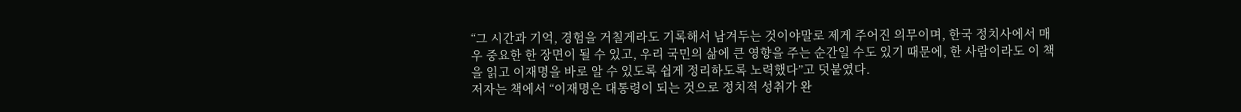“그 시간과 기억, 경험을 거칠게라도 기록해서 남겨두는 것이야말로 제게 주어진 의무이며, 한국 정치사에서 매우 중요한 한 장면이 될 수 있고, 우리 국민의 삶에 큰 영향을 주는 순간일 수도 있기 때문에, 한 사람이라도 이 책을 읽고 이재명을 바로 알 수 있도록 쉽게 정리하도록 노력했다”고 덧붙였다.
저자는 책에서 “이재명은 대통령이 되는 것으로 정치적 성취가 완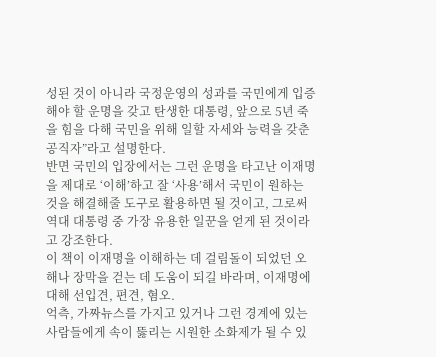성된 것이 아니라 국정운영의 성과를 국민에게 입증해야 할 운명을 갖고 탄생한 대통령, 앞으로 5년 죽을 힘을 다해 국민을 위해 일할 자세와 능력을 갖춘 공직자”라고 설명한다.
반면 국민의 입장에서는 그런 운명을 타고난 이재명을 제대로 ‘이해’하고 잘 ‘사용’해서 국민이 원하는 것을 해결해줄 도구로 활용하면 될 것이고, 그로써 역대 대통령 중 가장 유용한 일꾼을 얻게 된 것이라고 강조한다.
이 책이 이재명을 이해하는 데 걸림돌이 되었던 오해나 장막을 걷는 데 도움이 되길 바라며, 이재명에 대해 선입견, 편견, 혐오.
억측, 가짜뉴스를 가지고 있거나 그런 경계에 있는 사람들에게 속이 뚫리는 시원한 소화제가 될 수 있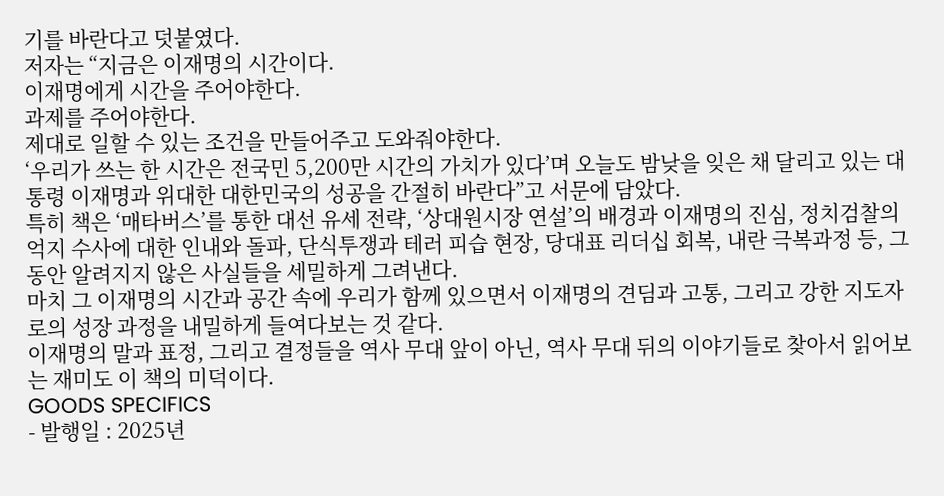기를 바란다고 덧붙였다.
저자는 “지금은 이재명의 시간이다.
이재명에게 시간을 주어야한다.
과제를 주어야한다.
제대로 일할 수 있는 조건을 만들어주고 도와줘야한다.
‘우리가 쓰는 한 시간은 전국민 5,200만 시간의 가치가 있다’며 오늘도 밤낮을 잊은 채 달리고 있는 대통령 이재명과 위대한 대한민국의 성공을 간절히 바란다”고 서문에 담았다.
특히 책은 ‘매타버스’를 통한 대선 유세 전략, ‘상대원시장 연설’의 배경과 이재명의 진심, 정치검찰의 억지 수사에 대한 인내와 돌파, 단식투쟁과 테러 피습 현장, 당대표 리더십 회복, 내란 극복과정 등, 그동안 알려지지 않은 사실들을 세밀하게 그려낸다.
마치 그 이재명의 시간과 공간 속에 우리가 함께 있으면서 이재명의 견딤과 고통, 그리고 강한 지도자로의 성장 과정을 내밀하게 들여다보는 것 같다.
이재명의 말과 표정, 그리고 결정들을 역사 무대 앞이 아닌, 역사 무대 뒤의 이야기들로 찾아서 읽어보는 재미도 이 책의 미덕이다.
GOODS SPECIFICS
- 발행일 : 2025년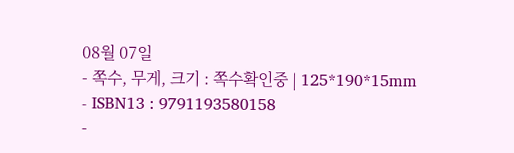08월 07일
- 쪽수, 무게, 크기 : 쪽수확인중 | 125*190*15mm
- ISBN13 : 9791193580158
-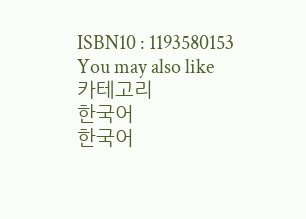ISBN10 : 1193580153
You may also like
카테고리
한국어
한국어